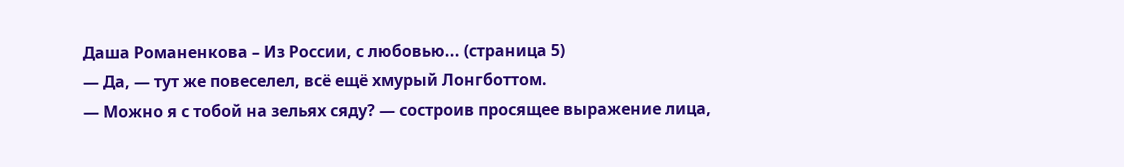Даша Романенкова – Из России, с любовью... (страница 5)
— Да, — тут же повеселел, всё ещё хмурый Лонгботтом.
— Можно я с тобой на зельях сяду? — состроив просящее выражение лица,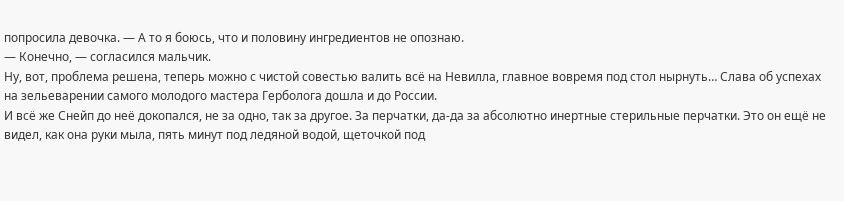попросила девочка. — А то я боюсь, что и половину ингредиентов не опознаю.
— Конечно, — согласился мальчик.
Ну, вот, проблема решена, теперь можно с чистой совестью валить всё на Невилла, главное вовремя под стол нырнуть… Слава об успехах на зельеварении самого молодого мастера Герболога дошла и до России.
И всё же Снейп до неё докопался, не за одно, так за другое. За перчатки, да-да за абсолютно инертные стерильные перчатки. Это он ещё не видел, как она руки мыла, пять минут под ледяной водой, щеточкой под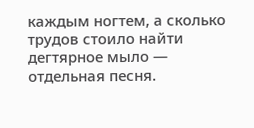каждым ногтем, а сколько трудов стоило найти дегтярное мыло — отдельная песня.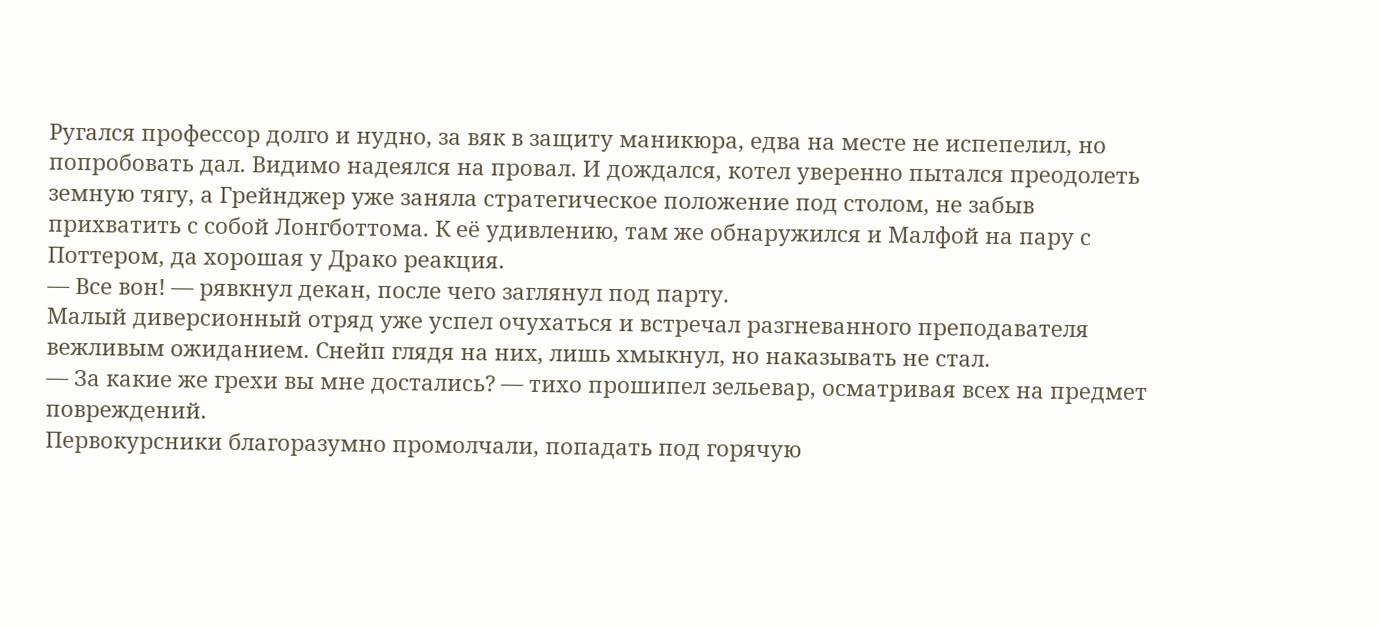Ругался профессор долго и нудно, за вяк в защиту маникюра, едва на месте не испепелил, но попробовать дал. Видимо надеялся на провал. И дождался, котел уверенно пытался преодолеть земную тягу, а Грейнджер уже заняла стратегическое положение под столом, не забыв прихватить с собой Лонгботтома. К её удивлению, там же обнаружился и Малфой на пару с Поттером, да хорошая у Драко реакция.
— Все вон! — рявкнул декан, после чего заглянул под парту.
Малый диверсионный отряд уже успел очухаться и встречал разгневанного преподавателя вежливым ожиданием. Снейп глядя на них, лишь хмыкнул, но наказывать не стал.
— За какие же грехи вы мне достались? — тихо прошипел зельевар, осматривая всех на предмет повреждений.
Первокурсники благоразумно промолчали, попадать под горячую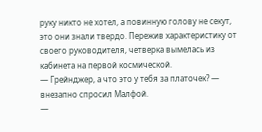руку никто не хотел, а повинную голову не секут, это они знали твердо. Пережив характеристику от своего руководителя, четверка вымелась из кабинета на первой космической.
— Грейнджер, а что это у тебя за платочек? — внезапно спросил Малфой.
—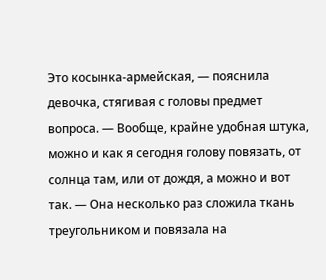Это косынка-армейская, — пояснила девочка, стягивая с головы предмет вопроса. — Вообще, крайне удобная штука, можно и как я сегодня голову повязать, от солнца там, или от дождя, а можно и вот так. — Она несколько раз сложила ткань треугольником и повязала на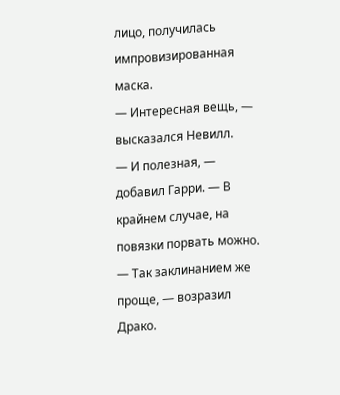лицо, получилась импровизированная маска.
— Интересная вещь, — высказался Невилл.
— И полезная, — добавил Гарри. — В крайнем случае, на повязки порвать можно.
— Так заклинанием же проще, — возразил Драко.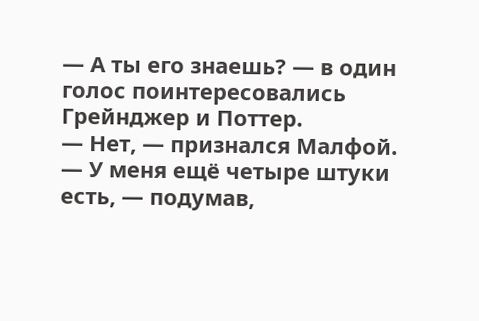— А ты его знаешь? — в один голос поинтересовались Грейнджер и Поттер.
— Нет, — признался Малфой.
— У меня ещё четыре штуки есть, — подумав,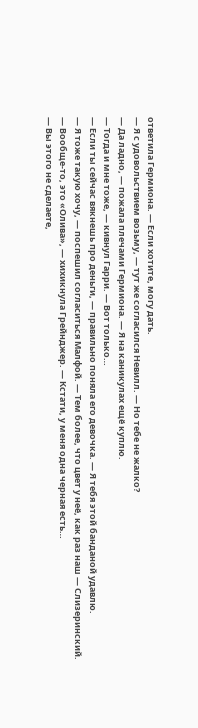ответила Гермиона. — Если хотите, могу дать.
— Я с удовольствием возьму, — тут же согласился Невилл. — Но тебе не жалко?
— Да ладно, — пожала плечами Гермиона. — Я на каникулах ещё куплю.
— Тогда и мне тоже, — кивнул Гарри. — Вот только…
— Если ты сейчас вякнешь про деньги, — правильно поняла его девочка. — Я тебя этой банданой удавлю.
— Я тоже такую хочу, — поспешил согласиться Малфой. — Тем более, что цвет у неё, как раз наш — Слизеринский.
— Вообще-то, это «Олива», — хихикнула Грейнджер. — Кстати, у меня одна черная есть…
— Вы этого не сделаете,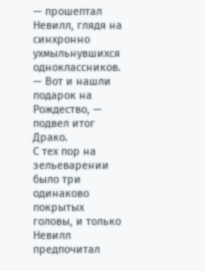— прошептал Невилл, глядя на синхронно ухмыльнувшихся одноклассников.
— Вот и нашли подарок на Рождество, — подвел итог Драко.
С тех пор на зельеварении было три одинаково покрытых головы, и только Невилл предпочитал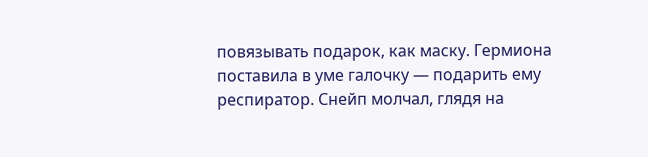повязывать подарок, как маску. Гермиона поставила в уме галочку — подарить ему респиратор. Снейп молчал, глядя на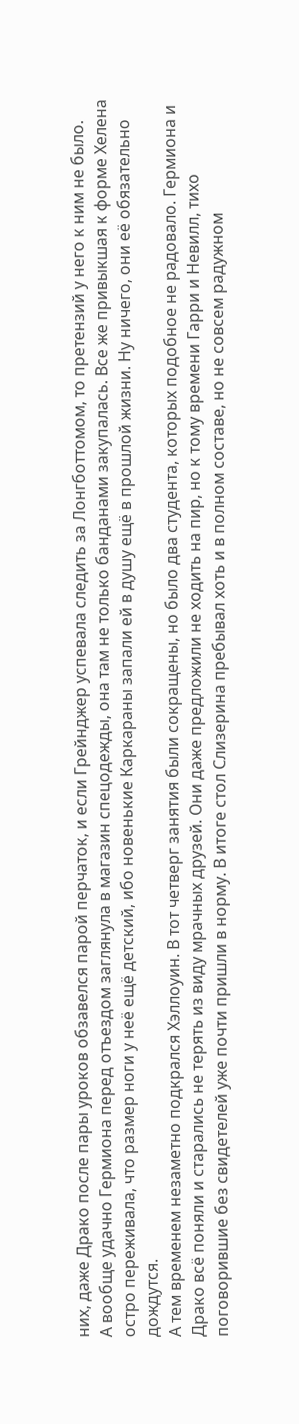них, даже Драко после пары уроков обзавелся парой перчаток, и если Грейнджер успевала следить за Лонгботтомом, то претензий у него к ним не было.
А вообще удачно Гермиона перед отъездом заглянула в магазин спецодежды, она там не только банданами закупалась. Все же привыкшая к форме Хелена остро переживала, что размер ноги у неё ещё детский, ибо новенькие Каркараны запали ей в душу ещё в прошлой жизни. Ну ничего, они её обязательно дождутся.
А тем временем незаметно подкрался Хэллоуин. В тот четверг занятия были сокращены, но было два студента, которых подобное не радовало. Гермиона и Драко всё поняли и старались не терять из виду мрачных друзей. Они даже предложили не ходить на пир, но к тому времени Гарри и Невилл, тихо поговорившие без свидетелей уже почти пришли в норму. В итоге стол Слизерина пребывал хоть и в полном составе, но не совсем радужном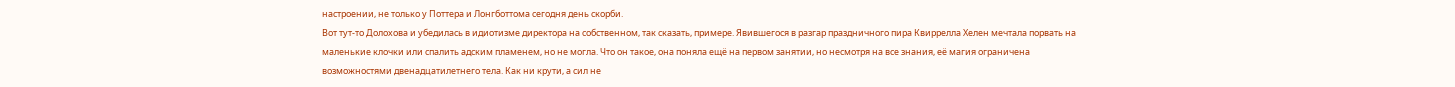настроении, не только у Поттера и Лонгботтома сегодня день скорби.
Вот тут-то Долохова и убедилась в идиотизме директора на собственном, так сказать, примере. Явившегося в разгар праздничного пира Квиррелла Хелен мечтала порвать на маленькие клочки или спалить адским пламенем, но не могла. Что он такое, она поняла ещё на первом занятии, но несмотря на все знания, её магия ограничена возможностями двенадцатилетнего тела. Как ни крути, а сил не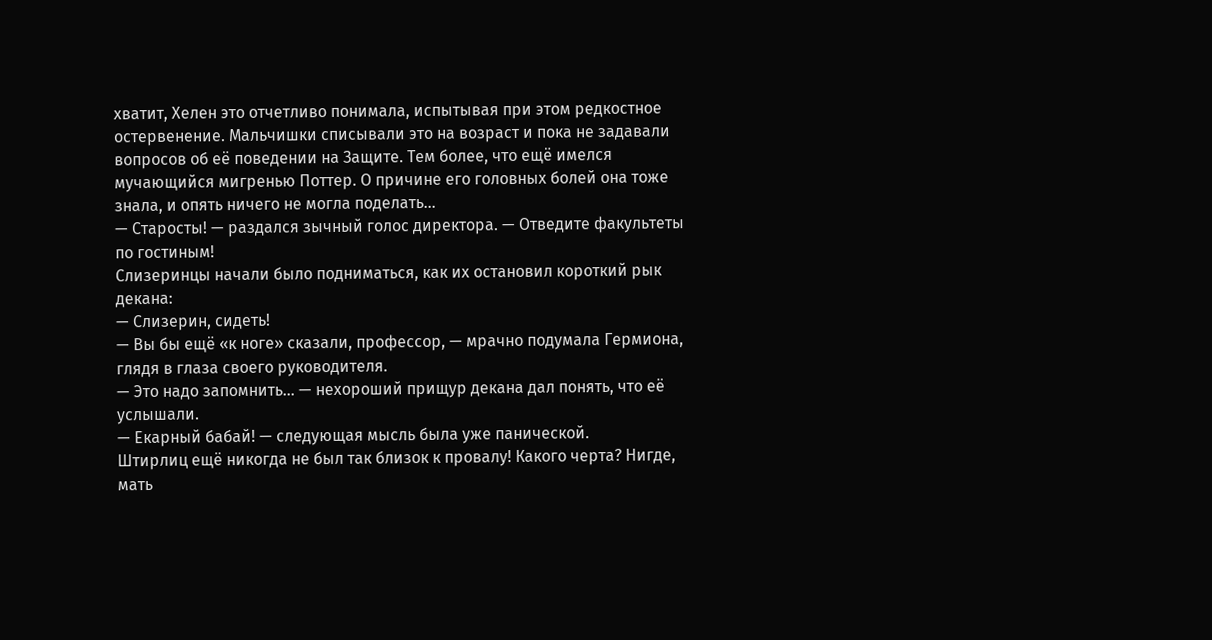хватит, Хелен это отчетливо понимала, испытывая при этом редкостное остервенение. Мальчишки списывали это на возраст и пока не задавали вопросов об её поведении на Защите. Тем более, что ещё имелся мучающийся мигренью Поттер. О причине его головных болей она тоже знала, и опять ничего не могла поделать…
— Старосты! — раздался зычный голос директора. — Отведите факультеты по гостиным!
Слизеринцы начали было подниматься, как их остановил короткий рык декана:
— Слизерин, сидеть!
— Вы бы ещё «к ноге» сказали, профессор, — мрачно подумала Гермиона, глядя в глаза своего руководителя.
— Это надо запомнить… — нехороший прищур декана дал понять, что её услышали.
— Екарный бабай! — следующая мысль была уже панической.
Штирлиц ещё никогда не был так близок к провалу! Какого черта? Нигде, мать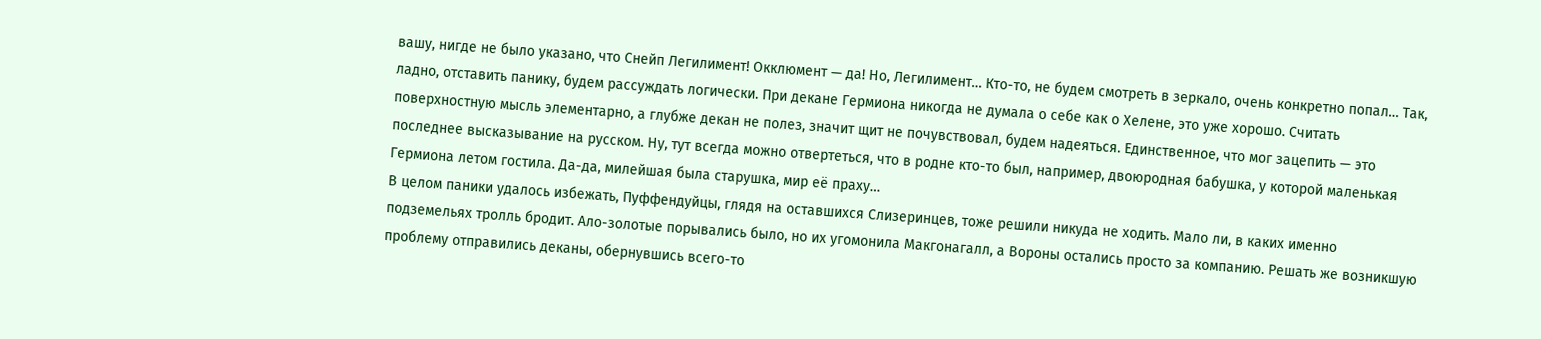вашу, нигде не было указано, что Снейп Легилимент! Окклюмент — да! Но, Легилимент… Кто-то, не будем смотреть в зеркало, очень конкретно попал… Так, ладно, отставить панику, будем рассуждать логически. При декане Гермиона никогда не думала о себе как о Хелене, это уже хорошо. Считать поверхностную мысль элементарно, а глубже декан не полез, значит щит не почувствовал, будем надеяться. Единственное, что мог зацепить — это последнее высказывание на русском. Ну, тут всегда можно отвертеться, что в родне кто-то был, например, двоюродная бабушка, у которой маленькая Гермиона летом гостила. Да-да, милейшая была старушка, мир её праху…
В целом паники удалось избежать, Пуффендуйцы, глядя на оставшихся Слизеринцев, тоже решили никуда не ходить. Мало ли, в каких именно подземельях тролль бродит. Ало-золотые порывались было, но их угомонила Макгонагалл, а Вороны остались просто за компанию. Решать же возникшую проблему отправились деканы, обернувшись всего-то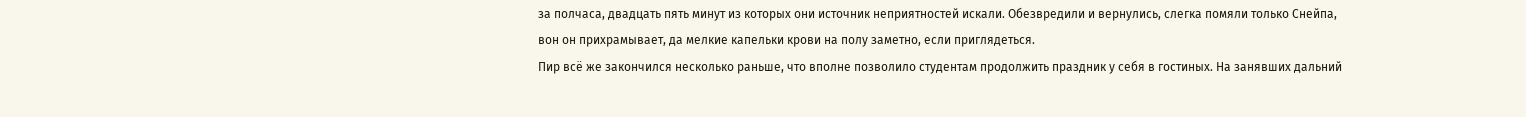за полчаса, двадцать пять минут из которых они источник неприятностей искали. Обезвредили и вернулись, слегка помяли только Снейпа, вон он прихрамывает, да мелкие капельки крови на полу заметно, если приглядеться.
Пир всё же закончился несколько раньше, что вполне позволило студентам продолжить праздник у себя в гостиных. На занявших дальний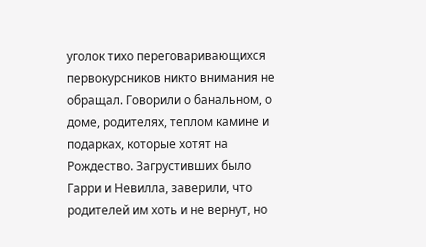уголок тихо переговаривающихся первокурсников никто внимания не обращал. Говорили о банальном, о доме, родителях, теплом камине и подарках, которые хотят на Рождество. Загрустивших было Гарри и Невилла, заверили, что родителей им хоть и не вернут, но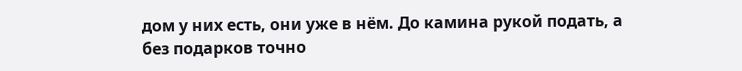дом у них есть, они уже в нём. До камина рукой подать, а без подарков точно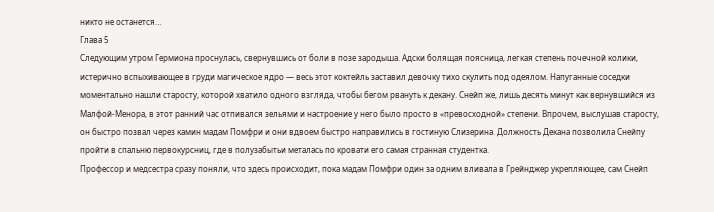никто не останется…
Глава 5
Следующим утром Гермиона проснулась, свернувшись от боли в позе зародыша. Адски болящая поясница, легкая степень почечной колики, истерично вспыхивающее в груди магическое ядро — весь этот коктейль заставил девочку тихо скулить под одеялом. Напуганные соседки моментально нашли старосту, которой хватило одного взгляда, чтобы бегом рвануть к декану. Снейп же, лишь десять минут как вернувшийся из Малфой-Менора, в этот ранний час отпивался зельями и настроение у него было просто в «превосходной» степени. Впрочем, выслушав старосту, он быстро позвал через камин мадам Помфри и они вдвоем быстро направились в гостиную Слизерина. Должность Декана позволила Снейпу пройти в спальню первокурсниц, где в полузабытьи металась по кровати его самая странная студентка.
Профессор и медсестра сразу поняли, что здесь происходит, пока мадам Помфри один за одним вливала в Грейнджер укрепляющее, сам Снейп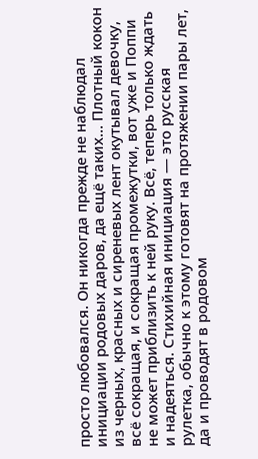просто любовался. Он никогда прежде не наблюдал инициации родовых даров, да ещё таких… Плотный кокон из черных, красных и сиреневых лент окутывал девочку, всё сокращая, и сокращая промежутки, вот уже и Поппи не может приблизить к ней руку. Всё, теперь только ждать и надеяться. Стихийная инициация — это русская рулетка, обычно к этому готовят на протяжении пары лет, да и проводят в родовом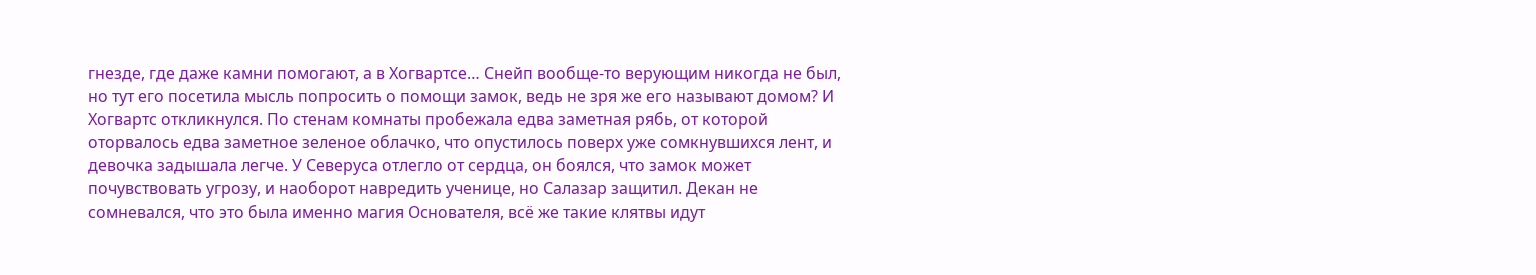гнезде, где даже камни помогают, а в Хогвартсе… Снейп вообще-то верующим никогда не был, но тут его посетила мысль попросить о помощи замок, ведь не зря же его называют домом? И Хогвартс откликнулся. По стенам комнаты пробежала едва заметная рябь, от которой оторвалось едва заметное зеленое облачко, что опустилось поверх уже сомкнувшихся лент, и девочка задышала легче. У Северуса отлегло от сердца, он боялся, что замок может почувствовать угрозу, и наоборот навредить ученице, но Салазар защитил. Декан не сомневался, что это была именно магия Основателя, всё же такие клятвы идут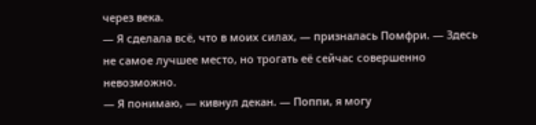через века.
— Я сделала всё, что в моих силах, — призналась Помфри. — Здесь не самое лучшее место, но трогать её сейчас совершенно невозможно.
— Я понимаю, — кивнул декан. — Поппи, я могу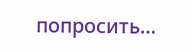попросить…